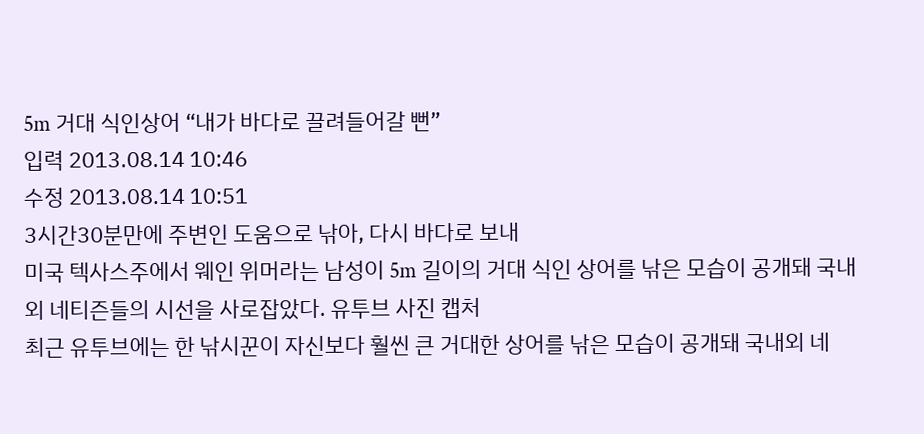5m 거대 식인상어 “내가 바다로 끌려들어갈 뻔”
입력 2013.08.14 10:46
수정 2013.08.14 10:51
3시간30분만에 주변인 도움으로 낚아, 다시 바다로 보내
미국 텍사스주에서 웨인 위머라는 남성이 5m 길이의 거대 식인 상어를 낚은 모습이 공개돼 국내외 네티즌들의 시선을 사로잡았다. 유투브 사진 캡처
최근 유투브에는 한 낚시꾼이 자신보다 훨씬 큰 거대한 상어를 낚은 모습이 공개돼 국내외 네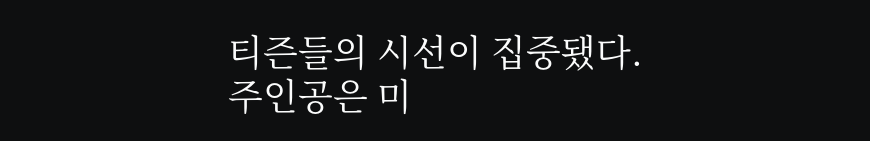티즌들의 시선이 집중됐다.
주인공은 미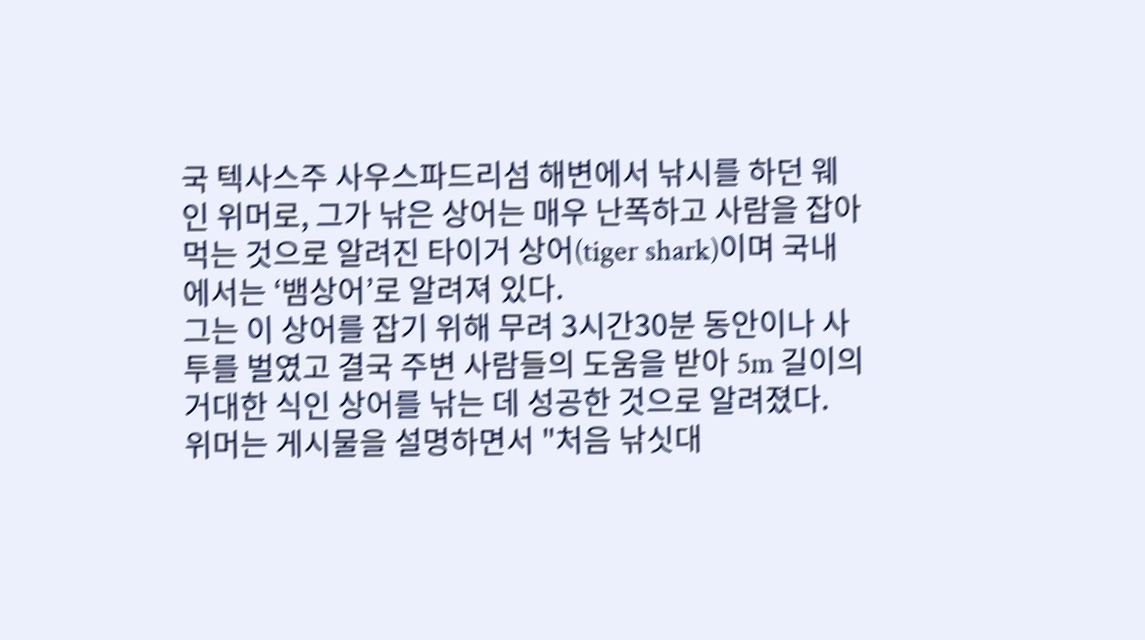국 텍사스주 사우스파드리섬 해변에서 낚시를 하던 웨인 위머로, 그가 낚은 상어는 매우 난폭하고 사람을 잡아먹는 것으로 알려진 타이거 상어(tiger shark)이며 국내에서는 ‘뱀상어’로 알려져 있다.
그는 이 상어를 잡기 위해 무려 3시간30분 동안이나 사투를 벌였고 결국 주변 사람들의 도움을 받아 5m 길이의 거대한 식인 상어를 낚는 데 성공한 것으로 알려졌다.
위머는 게시물을 설명하면서 "처음 낚싯대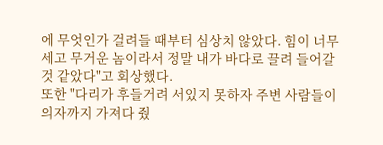에 무엇인가 걸려들 때부터 심상치 않았다. 힘이 너무 세고 무거운 놈이라서 정말 내가 바다로 끌려 들어갈 것 같았다"고 회상했다.
또한 "다리가 후들거려 서있지 못하자 주변 사람들이 의자까지 가져다 줬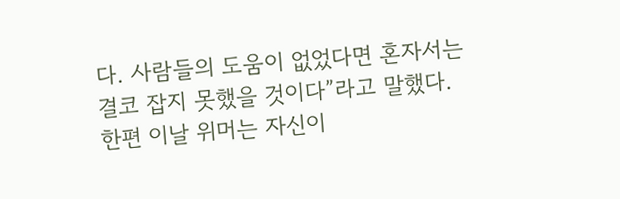다. 사람들의 도움이 없었다면 혼자서는 결코 잡지 못했을 것이다”라고 말했다.
한편 이날 위머는 자신이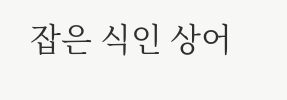잡은 식인 상어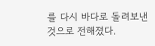를 다시 바다로 돌려보낸 것으로 전해졌다.